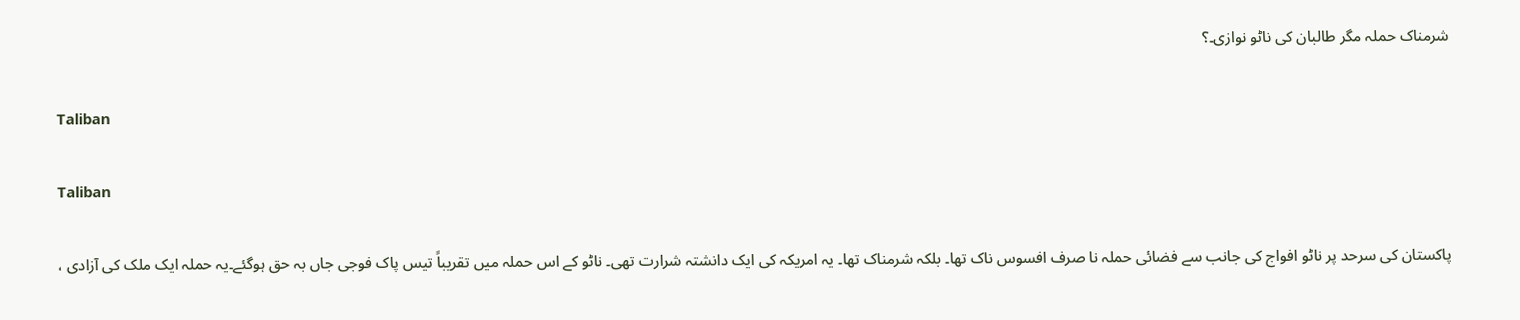شرمناک حملہ مگر طالبان کی ناٹو نوازی۔؟

Taliban

Taliban

پاکستان کی سرحد پر ناٹو افواج کی جانب سے فضائی حملہ نا صرف افسوس ناک تھا۔ بلکہ شرمناک تھا۔ یہ امریکہ کی ایک دانشتہ شرارت تھی۔ ناٹو کے اس حملہ میں تقریباً تیس پاک فوجی جاں بہ حق ہوگئے۔یہ حملہ ایک ملک کی آزادی ،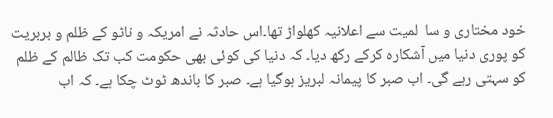خود مختاری و سا  لمیت سے اعلانیہ کھلواڑ تھا۔اس حادثہ نے امریکہ و ناٹو کے ظلم و بربریت کو پوری دنیا میں آشکارہ کرکے رکھ دیا۔ کہ دنیا کی کوئی بھی حکومت کب تک ظالم کے ظلم کو سہتی رہے گی۔ اب صبر کا پیمانہ لبریز ہوگیا ہے۔ صبر کا باندھ ٹوٹ چکا ہے۔ کہ اب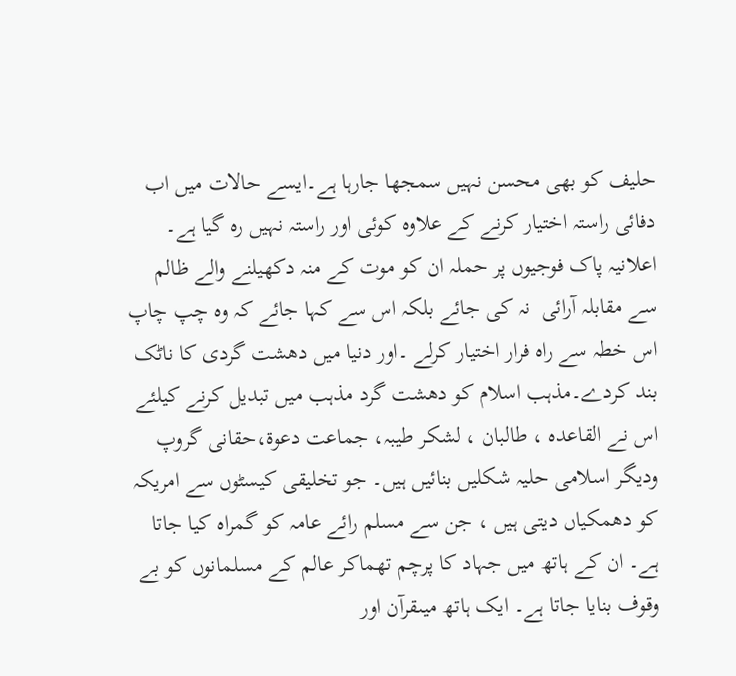حلیف کو بھی محسن نہیں سمجھا جارہا ہے۔ایسے حالات میں اب دفائی راستہ اختیار کرنے کے علاوہ کوئی اور راستہ نہیں رہ گیا ہے۔ اعلانیہ پاک فوجیوں پر حملہ ان کو موت کے منہ دکھیلنے والے ظالم سے مقابلہ آرائی  نہ کی جائے بلکہ اس سے کہا جائے کہ وہ چپ چاپ اس خطہ سے راہ فرار اختیار کرلے ۔اور دنیا میں دھشت گردی کا ناٹک بند کردے۔مذہب اسلام کو دھشت گرد مذہب میں تبدیل کرنے کیلئے اس نے القاعدہ ، طالبان ، لشکر طیبہ، جماعت دعوة،حقانی گروپ ودیگر اسلامی حلیہ شکلیں بنائیں ہیں۔ جو تخلیقی کیسٹوں سے امریکہ کو دھمکیاں دیتی ہیں ، جن سے مسلم رائے عامہ کو گمراہ کیا جاتا ہے۔ ان کے ہاتھ میں جہاد کا پرچم تھماکر عالم کے مسلمانوں کو بے وقوف بنایا جاتا ہے۔ ایک ہاتھ میںقرآن اور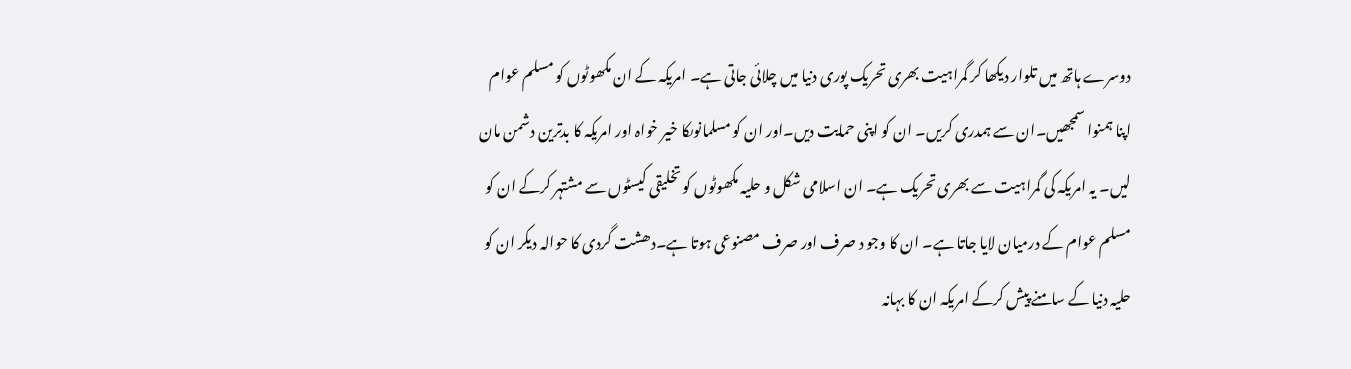دوسرے ہاتھ میں تلوار دیکھا کر گمراہیت بھری تحریک پوری دنیا میں چلائی جاتی ہے۔ امریکہ کے ان مکھوٹوں کو مسلم عوام اپنا ہمنوا سمجھیں۔ان سے ہمدری کریں۔ ان کو اپنی حمایت دیں۔اور ان کو مسلمانوںکا خیر خواہ اور امریکہ کا بدترین دشمن مان لیں۔ یہ امریکہ کی گمراہیت سے بھری تحریک ہے۔ ان اسلامی شکل و حلیہ مکھوٹوں کو تخلیقی کیسٹوں سے مشتہر کرکے ان کو مسلم عوام کے درمیان لایا جاتا ہے۔ ان کا وجو د صرف اور صرف مصنوعی ہوتا ہے۔دھشت گردی کا حوالہ دیکر ان کو حلیہ دنیا کے سامنے پیش کرکے امریکہ ان کا بہانہ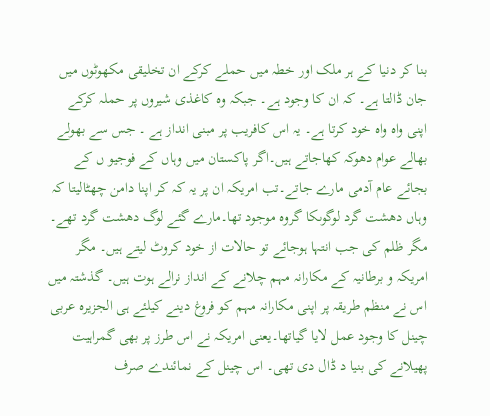بنا کر دنیا کے ہر ملک اور خطہ میں حملے کرکے ان تخلیقی مکھوٹوں میں جان ڈالتا ہے۔ کہ ان کا وجود ہے۔ جبکہ وہ کاغذی شیروں پر حملہ کرکے اپنی واہ واہ خود کرتا ہے۔ یہ اس کافریب پر مبنی انداز ہے ۔ جس سے بھولے بھالے عوام دھوکہ کھاجاتے ہیں۔اگر پاکستان میں وہاں کے فوجیو ں کے بجائے عام آدمی مارے جاتے۔تب امریکہ ان پر یہ کہ کر اپنا دامن چھٹالیتا کہ وہاں دھشت گرد لوگوںکا گروہ موجود تھا۔مارے گئے لوگ دھشت گرد تھے۔ مگر ظلم کی جب انتہا ہوجائے تو حالات از خود کروٹ لیتے ہیں۔ مگر امریکہ و برطانیہ کے مکارانہ مہم چلانے کے انداز نرالے ہوت ہیں۔ گذشتہ میں اس نے منظم طریقہ پر اپنی مکارانہ مہم کو فروغ دینے کیلئے ہی الجزیرہ عربی چینل کا وجود عمل لایا گیاتھا۔یعنی امریکہ نے اس طرز پر بھی گمراہیت پھیلانے کی بنیا د ڈال دی تھی۔ اس چینل کے نمائندے صرف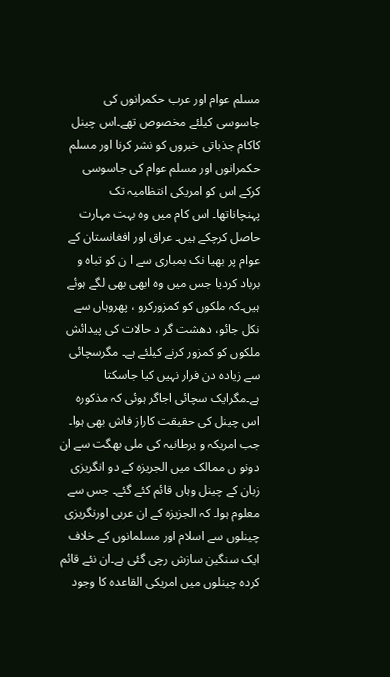مسلم عوام اور عرب حکمرانوں کی جاسوسی کیلئے مخصوص تھے۔اس چینل کاکام جذباتی خبروں کو نشر کرنا اور مسلم حکمرانوں اور مسلم عوام کی جاسوسی کرکے اس کو امریکی انتظامیہ تک پہنچاناتھا۔ اس کام میں وہ بہت مہارت حاصل کرچکے ہیں۔ عراق اور افغانستان کے عوام پر بھیا نک بمباری سے ا ن کو تباہ و برباد کردیا جس میں وہ ابھی بھی لگے ہوئے ہیں۔کہ ملکوں کو کمزورکرو ، پھروہاں سے نکل جائو، دھشت گر د حالات کی پیدائش ملکوں کو کمزور کرنے کیلئے ہے۔ مگرسچائی سے زیادہ دن فرار نہیں کیا جاسکتا ہے۔مگرایک سچائی اجاگر ہوئی کہ مذکورہ اس چینل کی حقیقت کاراز فاش بھی ہوا۔ جب امریکہ و برطانیہ کی ملی بھگت سے ان دونو ں ممالک میں الجریزہ کے دو انگریزی زبان کے چینل وہاں قائم کئے گئے۔ جس سے معلوم ہوا۔ کہ الجزیزہ کے ان عربی اورنگریزی چینلوں سے اسلام اور مسلمانوں کے خلاف ایک سنگین سازش رچی گئی ہے۔ان نئے قائم کردہ چینلوں میں امریکی القاعدہ کا وجود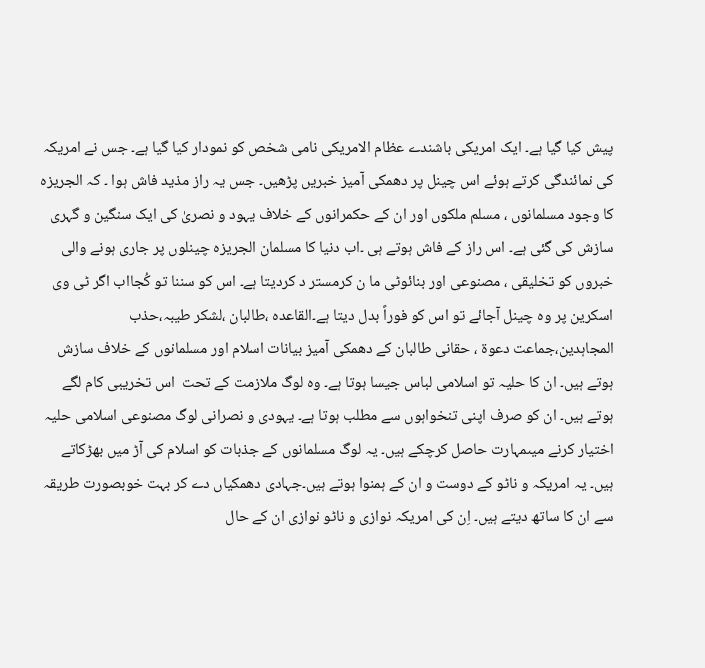پیش کیا گیا ہے۔ ایک امریکی باشندے عظام الامریکی نامی شخص کو نمودار کیا گیا ہے۔ جس نے امریکہ کی نمائندگی کرتے ہوئے اس چینل پر دھمکی آمیز خبریں پڑھیں۔ جس یہ راز مذید فاش ہوا ۔ کہ الجریزہ کا وجود مسلمانوں ، مسلم ملکوں اور ان کے حکمرانوں کے خلاف یہود و نصریٰ کی ایک سنگین و گہری سازش کی گئی ہے۔ اس راز کے فاش ہوتے ہی ۔اب دنیا کا مسلمان الجریزہ چینلوں پر جاری ہونے والی خبروں کو تخلیقی ، مصنوعی اور بنائوٹی ما ن کرمستر د کردیتا ہے۔ اس کو سننا تو کُجااب اگر ٹی وی اسکرین پر وہ چینل آجائے تو اس کو فوراً بدل دیتا ہے۔القاعدہ ،طالبان ،لشکر طیبہ،حذب المجاہدین،جماعت دعوة ، حقانی طالبان کے دھمکی آمیز بیانات اسلام اور مسلمانوں کے خلاف سازش ہوتے ہیں۔ ان کا حلیہ تو اسلامی لباس جیسا ہوتا ہے۔ وہ لوگ ملازمت کے تحت  اس تخریبی کام لگے ہوتے ہیں۔ ان کو صرف اپنی تنخواہوں سے مطلب ہوتا ہے۔ یہودی و نصرانی لوگ مصنوعی اسلامی حلیہ اختیار کرنے میںمہارت حاصل کرچکے ہیں۔ یہ لوگ مسلمانوں کے جذبات کو اسلام کی آڑ میں بھڑکاتے ہیں۔ یہ امریکہ و ناٹو کے دوست و ان کے ہمنوا ہوتے ہیں۔جہادی دھمکیاں دے کر بہت خوبصورت طریقہ سے ان کا ساتھ دیتے ہیں۔ اِن کی امریکہ نوازی و ناٹو نوازی ان کے حال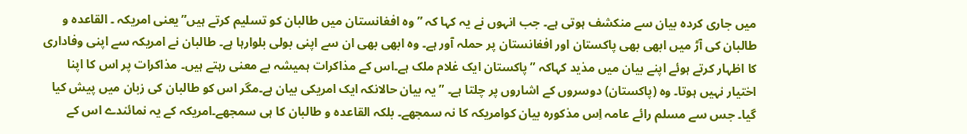میں جاری کردہ بیان سے منکشف ہوتی ہے۔ جب انہوں نے یہ کہا کہ ” وہ افغانستان میں طالبان کو تسلیم کرتے ہیں”یعنی امریکہ ۔ القاعدہ و طالبان کی آڑ میں ابھی بھی پاکستان اور افغانستان پر حملہ آور ہے۔ وہ ابھی بھی ان سے اپنی بولی بلوارہا ہے۔ طالبان نے امریکہ سے اپنی وفاداری کا اظہار کرتے ہوئے اپنے بیان میں مذید کہاکہ ”پاکستان ایک غلام ملک ہے۔اس کے مذاکرات ہمیشہ بے معنی رہتے ہیں۔ مذاکرات پر اس کا اپنا اختیار نہیں ہوتا۔ وہ (پاکستان) دوسروں کے اشاروں پر چلتا ہے۔ ” یہ بیان حالانکہ ایک امریکی بیان ہے۔مگر اس کو طالبان کی زبان میں پیش کیا گیا۔ جس سے مسلم رائے عامہ اِس مذکورہ بیان کوامریکہ کا نہ سمجھے۔ بلکہ القاعدہ و طالبان کا ہی سمجھے۔امریکہ کے یہ نمائندے اس کے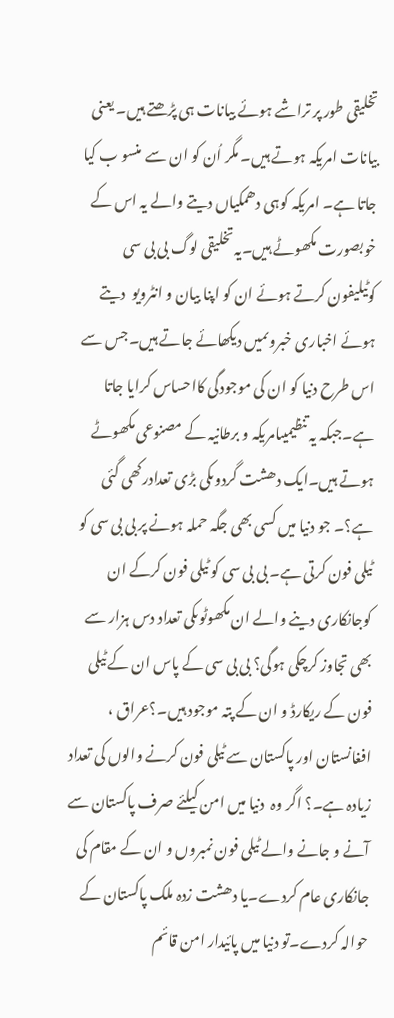تخلیقی طور پر تراشے ہوئے بیانات ہی پڑھتے ہیں۔ یعنی بیانات امریکہ ہوتے ہیں۔ مگر اُن کو ان سے  منسو ب کیا جاتا ہے۔ امریکہ کوہی دھمکیاں دیتے والے یہ اس کے خوبصورت مکھوٹے ہیں۔یہ تخلیقی لوگ بی بی سی کوٹیلیفون کرتے ہوئے ان کو اپنا بیان و انٹرویو  دیتے ہوئے اخباری خبروںمیں دیکھائے جاتے ہیں۔جس سے اس طرح دنیا کو ان کی موجودگی کااحساس کرایا جاتا ہے۔جبکہ یہ تنظیمیںامریکہ و برطانیہ کے مصنوعی مکھوٹے ہوتے ہیں۔ایک دھشت گردوںکی بڑی تعدادرکھی گئی ہے؟۔ جو دنیا میں کسی بھی جگہ حملہ ہونے پر بی بی سی کو ٹیلی فون کرتی ہے۔ بی بی سی کو ٹیلی فون کرکے ان کوجانکاری دینے والے ان مکھوٹوںکی تعداد دس ہزار سے بھی تجاوز کرچکی ہوگی؟ بی بی سی کے پاس ان کے ٹیلی فون کے ریکارڈ و ان کے پتہ موجود ہیں۔؟عراق ، افغانستان اور پاکستان سے ٹیلی فون کرنے والوں کی تعداد زیادہ ہے۔؟ اگر وہ  دنیا میں امن کیلئے صرف پاکستان سے آنے و جانے والے ٹیلی فون نمبروں و ان کے مقام کی جانکاری عام کردے۔یا دھشت زدہ ملک پاکستان کے حوالہ کردے۔تو دنیا میں پائیدار امن قائم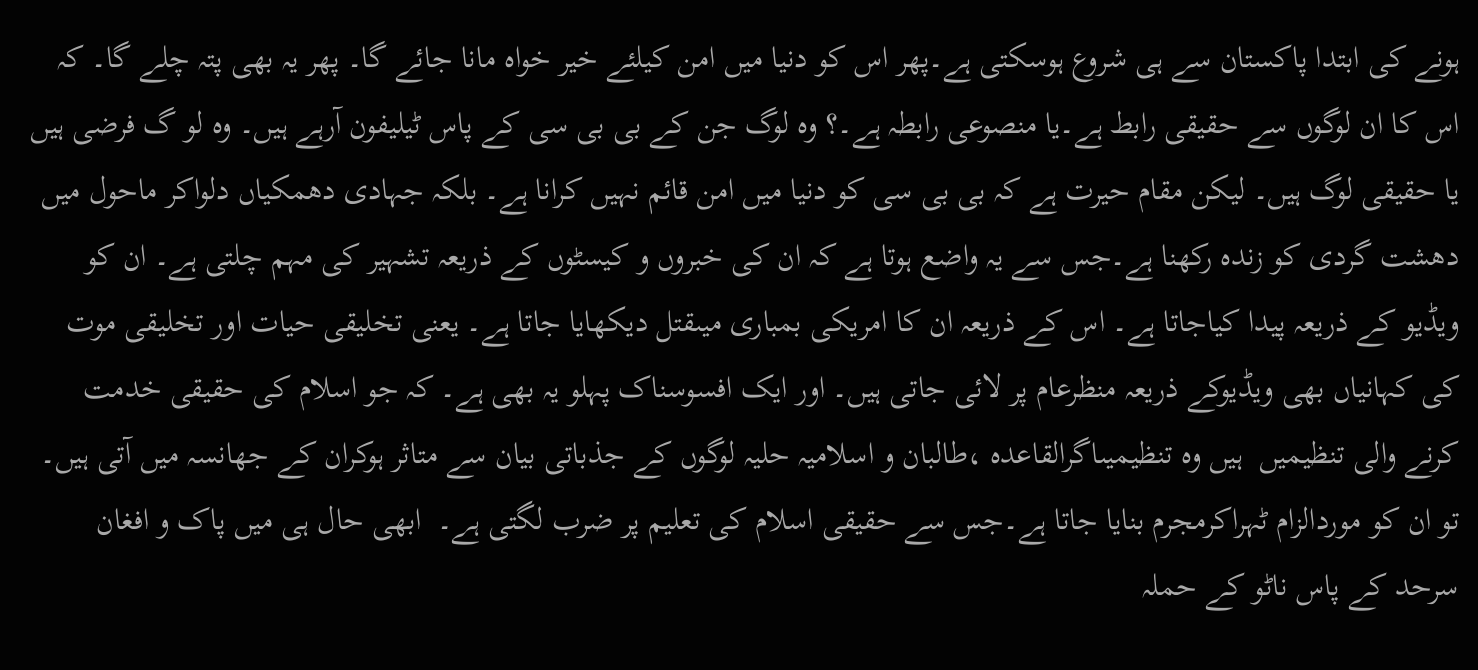ہونے کی ابتدا پاکستان سے ہی شروع ہوسکتی ہے۔پھر اس کو دنیا میں امن کیلئے خیر خواہ مانا جائے گا۔ پھر یہ بھی پتہ چلے گا۔ کہ اس کا ان لوگوں سے حقیقی رابط ہے۔یا منصوعی رابطہ ہے۔؟ وہ لوگ جن کے بی بی سی کے پاس ٹیلیفون آرہے ہیں۔ وہ لو گ فرضی ہیں یا حقیقی لوگ ہیں۔ لیکن مقام حیرت ہے کہ بی بی سی کو دنیا میں امن قائم نہیں کرانا ہے۔ بلکہ جہادی دھمکیاں دلواکر ماحول میں دھشت گردی کو زندہ رکھنا ہے۔جس سے یہ واضع ہوتا ہے کہ ان کی خبروں و کیسٹوں کے ذریعہ تشہیر کی مہم چلتی ہے۔ ان کو ویڈیو کے ذریعہ پیدا کیاجاتا ہے۔ اس کے ذریعہ ان کا امریکی بمباری میںقتل دیکھایا جاتا ہے۔ یعنی تخلیقی حیات اور تخلیقی موت کی کہانیاں بھی ویڈیوکے ذریعہ منظرعام پر لائی جاتی ہیں۔ اور ایک افسوسناک پہلو یہ بھی ہے۔ کہ جو اسلام کی حقیقی خدمت کرنے والی تنظیمیں  ہیں وہ تنظیمیںاگرالقاعدہ ،طالبان و اسلامیہ حلیہ لوگوں کے جذباتی بیان سے متاثر ہوکران کے جھانسہ میں آتی ہیں۔ تو ان کو موردالزام ٹہراکرمجرم بنایا جاتا ہے۔جس سے حقیقی اسلام کی تعلیم پر ضرب لگتی ہے۔  ابھی حال ہی میں پاک و افغان سرحد کے پاس ناٹو کے حملہ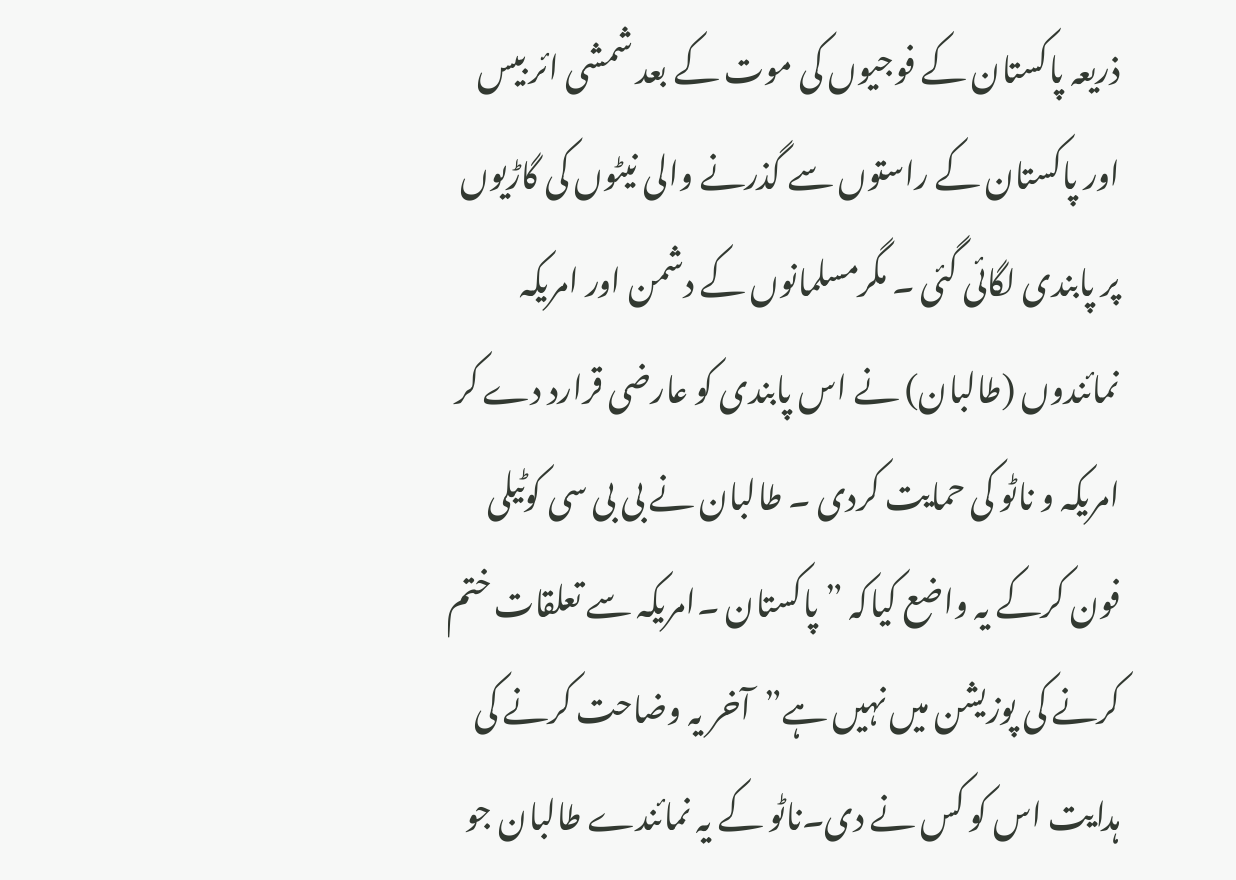ذریعہ پاکستان کے فوجیوں کی موت کے بعد شمشی ائر بیس اور پاکستان کے راستوں سے گذرنے والی نیٹوں کی گاڑیوں پر پابندی لگائی گئی ۔ مگرمسلمانوں کے دشمن اور امریکہ نمائندوں (طالبان) نے اس پابندی کو عارضی قرارد دے کر امریکہ و ناٹو کی حمایت کردی ۔ طالبان نے بی بی سی کوٹیلی فون کرکے یہ واضع کیاکہ ” پاکستان ۔امریکہ سے تعلقات ختم کرنے کی پوزیشن میں نہیں ہے”  آخر یہ وضاحت کرنے کی ہدایت اس کو کس نے دی۔ناٹو کے یہ نمائندے طالبان جو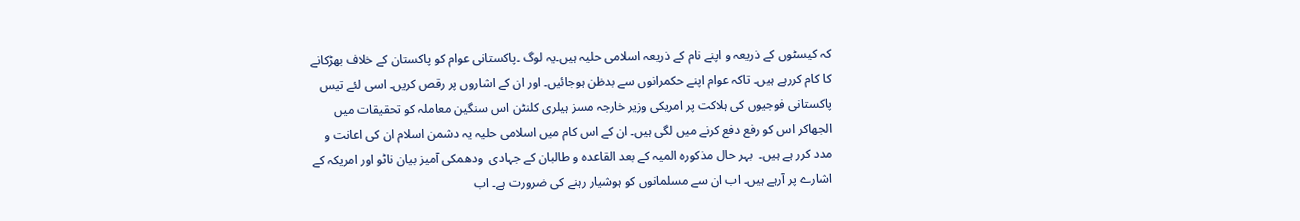کہ کیسٹوں کے ذریعہ و اپنے نام کے ذریعہ اسلامی حلیہ ہیں۔یہ لوگ ۔پاکستانی عوام کو پاکستان کے خلاف بھڑکانے کا کام کررہے ہیں۔ تاکہ عوام اپنے حکمرانوں سے بدظن ہوجائیں۔ اور ان کے اشاروں پر رقص کریں۔ اسی لئے تیس پاکستانی فوجیوں کی ہلاکت پر امریکی وزیر خارجہ مسز ہیلری کلنٹن اس سنگین معاملہ کو تحقیقات میں الجھاکر اس کو رفع دفع کرنے میں لگی ہیں۔ ان کے اس کام میں اسلامی حلیہ یہ دشمن اسلام ان کی اعانت و مدد کرر ہے ہیں۔  بہر حال مذکورہ المیہ کے بعد القاعدہ و طالبان کے جہادی  ودھمکی آمیز بیان ناٹو اور امریکہ کے اشارے پر آرہے ہیں۔ اب ان سے مسلمانوں کو ہوشیار رہنے کی ضرورت ہے۔ اب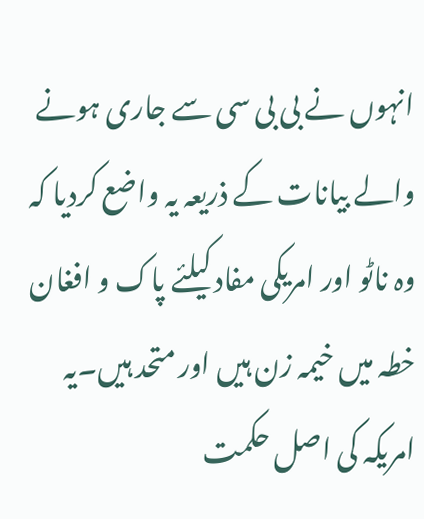انہوں نے بی بی سی سے جاری ہونے والے بیانات کے ذریعہ یہ واضع کردیا کہ وہ ناٹو اور امریکی مفاد کیلئے پاک و افغان خطہ میں خیمہ زن ہیں اور متحد ہیں۔یہ امریکہ کی اصل حکمت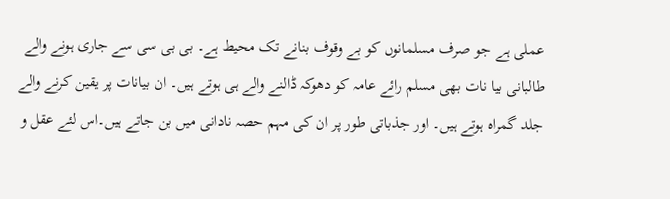عملی ہے جو صرف مسلمانوں کو بے وقوف بنانے تک محیط ہے۔ بی بی سی سے جاری ہونے والے طالبانی بیا نات بھی مسلم رائے عامہ کو دھوکہ ڈالنے والے ہی ہوتے ہیں۔ ان بیانات پر یقین کرنے والے جلد گمراہ ہوتے ہیں۔ اور جذباتی طور پر ان کی مہم حصہ نادانی میں بن جاتے ہیں۔اس لئے عقل و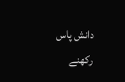دانش پاس رکھنے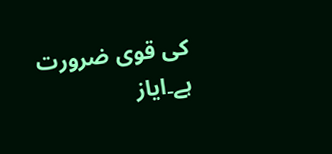کی قوی ضرورت ہے۔ایاز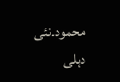محمود۔نئی دہلی